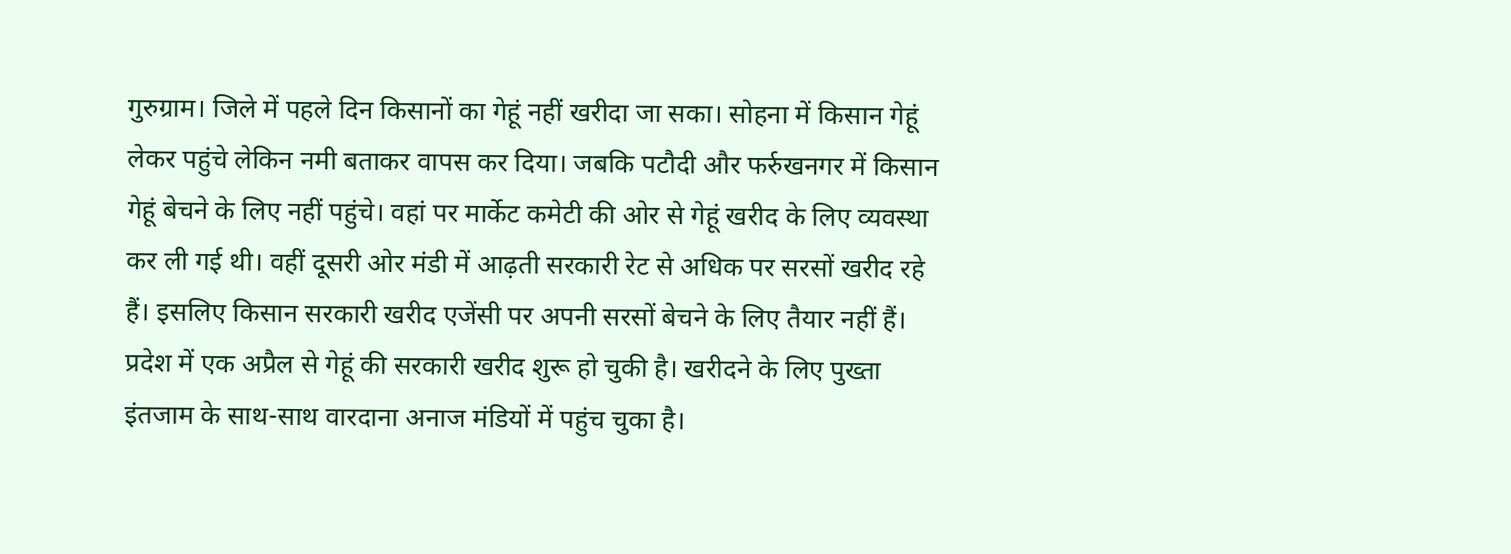गुरुग्राम। जिले में पहले दिन किसानों का गेहूं नहीं खरीदा जा सका। सोहना में किसान गेहूं लेकर पहुंचे लेकिन नमी बताकर वापस कर दिया। जबकि पटौदी और फर्रुखनगर में किसान गेहूं बेचने के लिए नहीं पहुंचे। वहां पर मार्केट कमेटी की ओर से गेहूं खरीद के लिए व्यवस्था कर ली गई थी। वहीं दूसरी ओर मंडी में आढ़ती सरकारी रेट से अधिक पर सरसों खरीद रहे हैं। इसलिए किसान सरकारी खरीद एजेंसी पर अपनी सरसों बेचने के लिए तैयार नहीं हैं।
प्रदेश में एक अप्रैल से गेहूं की सरकारी खरीद शुरू हो चुकी है। खरीदने के लिए पुख्ता इंतजाम के साथ-साथ वारदाना अनाज मंडियों में पहुंच चुका है।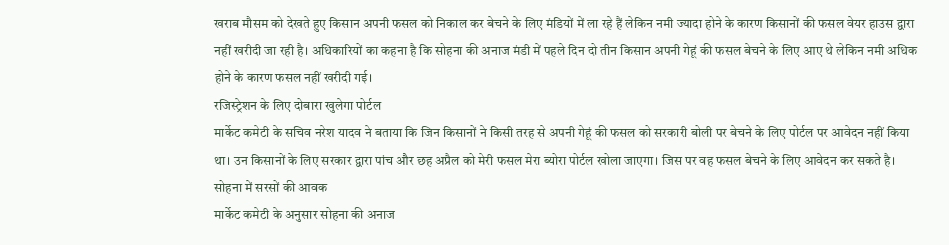खराब मौसम को देखते हुए किसान अपनी फसल को निकाल कर बेचने के लिए मंडियों में ला रहे हैं लेकिन नमी ज्यादा होने के कारण किसानों की फसल वेयर हाउस द्वारा नहीं खरीदी जा रही है। अधिकारियों का कहना है कि सोहना की अनाज मंडी में पहले दिन दो तीन किसान अपनी गेहूं की फसल बेचने के लिए आए थे लेकिन नमी अधिक होने के कारण फसल नहीं खरीदी गई।
रजिस्ट्रेशन के लिए दोबारा खुलेगा पोर्टल
मार्केट कमेटी के सचिव नरेश यादव ने बताया कि जिन किसानों ने किसी तरह से अपनी गेहूं की फसल को सरकारी बोली पर बेचने के लिए पोर्टल पर आवेदन नहीं किया था। उन किसानों के लिए सरकार द्वारा पांच और छह अप्रैल को मेरी फसल मेरा ब्योरा पोर्टल खोला जाएगा। जिस पर वह फसल बेचने के लिए आवेदन कर सकते है।
सोहना में सरसों की आवक
मार्केट कमेटी के अनुसार सोहना की अनाज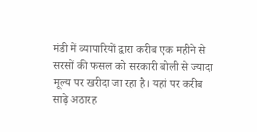मंडी में व्यापारियों द्वारा करीब एक महीने से सरसों की फसल को सरकारी बोली से ज्यादा मूल्य पर खरीदा जा रहा है। यहां पर करीब साढ़े अठारह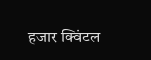हजार क्विंटल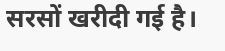सरसों खरीदी गई है।